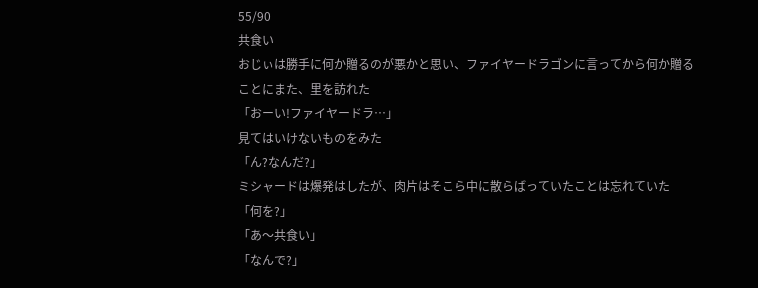55/90
共食い
おじぃは勝手に何か贈るのが悪かと思い、ファイヤードラゴンに言ってから何か贈ることにまた、里を訪れた
「おーい!ファイヤードラ…」
見てはいけないものをみた
「ん?なんだ?」
ミシャードは爆発はしたが、肉片はそこら中に散らばっていたことは忘れていた
「何を?」
「あ〜共食い」
「なんで?」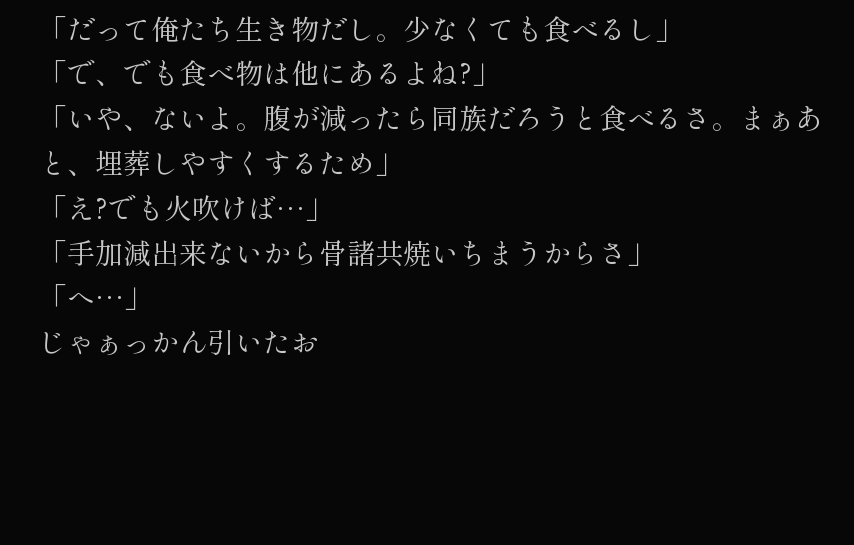「だって俺たち生き物だし。少なくても食べるし」
「で、でも食べ物は他にあるよね?」
「いや、ないよ。腹が減ったら同族だろうと食べるさ。まぁあと、埋葬しやすくするため」
「え?でも火吹けば…」
「手加減出来ないから骨諸共焼いちまうからさ」
「へ…」
じゃぁっかん引いたお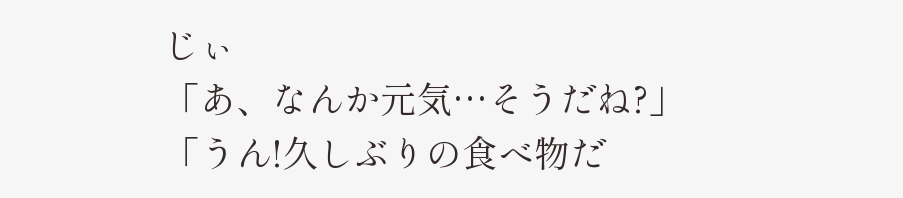じぃ
「あ、なんか元気…そうだね?」
「うん!久しぶりの食べ物だ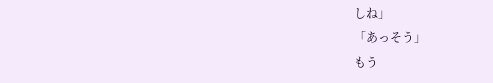しね」
「あっそう」
もう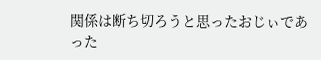関係は断ち切ろうと思ったおじぃであった